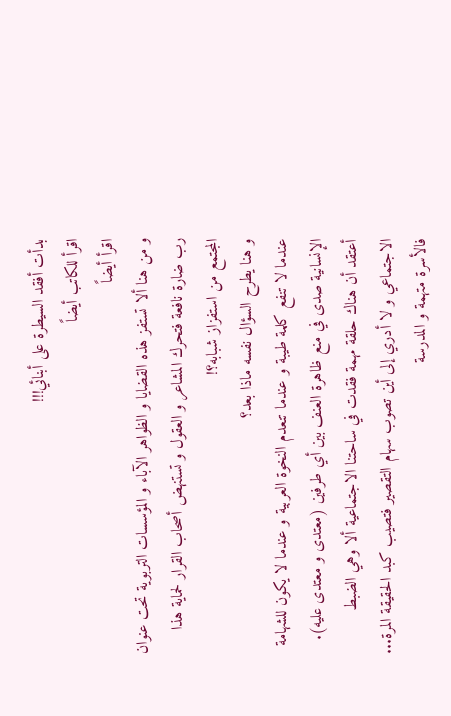بدأت أفقد السيطرة على أبنائي!!!
اقرأ للكاتب أيضاً
اقرأ أيضاً
و من هنا ألا تستفز هذه القضايا و الظواهر الآباء و المؤسسات التربوية تحت عنوان رب ضارة نافعة فتحرك المشاعر و العقول و تستنهض أصحاب القرار لحماية هذا المجتمع من استفزاز شبابه؟!
و هنا يطرح السؤال نفسه ماذا بعد؟
عندما لا تنفع كلمة طيبة و عندما تنعدم النخوة العربية و عندما لا يكون للشهامة الإنسانية صدى في منع ظاهرة العنف بين أي طرفين (معتدى و معتدى عليه).
أعتقد أن هناك حلقة مهمة فقدت في ساحتنا الاجتماعية ألا وهي الضبط الاجتماعي و لا أدري إلى أين تصوب سهام التقصير فتصيب كبد الحقيقة المرة... فالأسرة متهمة و المدرسة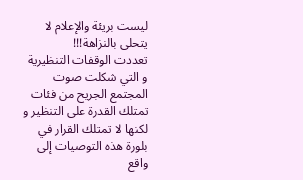ليست بريئة والإعلام لا يتحلى بالنزاهة!!!
تعددت الوقفات التنظيرية و التي شكلت صوت المجتمع الجريح من فئات تمتلك القدرة على التنظير و لكنها لا تمتلك القرار في بلورة هذه التوصيات إلى واقع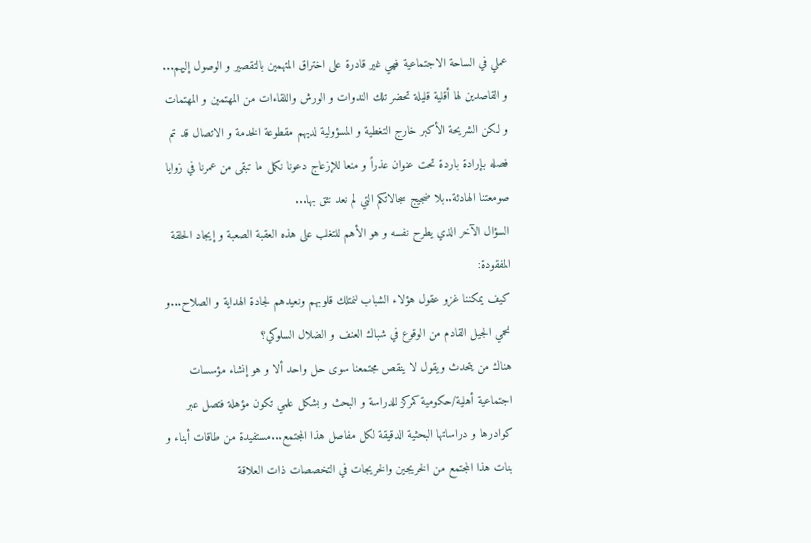عملي في الساحة الاجتماعية فهي غير قادرة على اختراق المتهمين بالتقصير و الوصول إليهم... و القاصدين لها أقلية قليلة تحضر تلك الندوات و الورش واللقاءات من المهتمين و المهتمات و لكن الشريحة الأكبر خارج التغطية و المسؤولية لديهم مقطوعة الخدمة و الاتصال قد تم فصله بإرادة باردة تحت عنوان عذراً و منعا للإزعاج دعونا نكمل ما تبقى من عمرنا في زوايا صومعتنا الهادئة..بلا ضجيج سجالاتكم التي لم نعد نثق بها...
السؤال الآخر الذي يطرح نفسه و هو الأهم للتغلب على هذه العقبة الصعبة و إيجاد الحلقة المفقودة:
كيف يمكننا غزو عقول هؤلاء الشباب لنمتلك قلوبهم ونعيدهم لجادة الهداية و الصلاح...و نحمي الجيل القادم من الوقوع في شباك العنف و الضلال السلوكي؟
هناك من يتحدث ويقول لا ينقص مجتمعنا سوى حل واحد ألا و هو إنشاء مؤسسات اجتماعية أهلية/حكومية كمركز للدراسة و البحث و بشكل علمي تكون مؤهلة فتصل عبر كوادرها و دراساتها البحثية الدقيقة لكل مفاصل هذا المجتمع...مستفيدة من طاقات أبناء و بنات هذا المجتمع من الخريجين والخريجات في التخصصات ذات العلاقة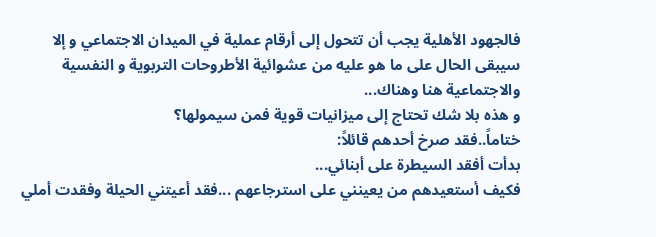فالجهود الأهلية يجب أن تتحول إلى أرقام عملية في الميدان الاجتماعي و إلا سيبقى الحال على ما هو عليه من عشوائية الأطروحات التربوية و النفسية والاجتماعية هنا وهناك...
و هذه بلا شك تحتاج إلى ميزانيات قوية فمن سيمولها؟
ختاماً..فقد صرخ أحدهم قائلاً:
بدأت أفقد السيطرة على أبنائي...
فكيف أستعيدهم من يعينني على استرجاعهم ...فقد أعيتني الحيلة وفقدت أملي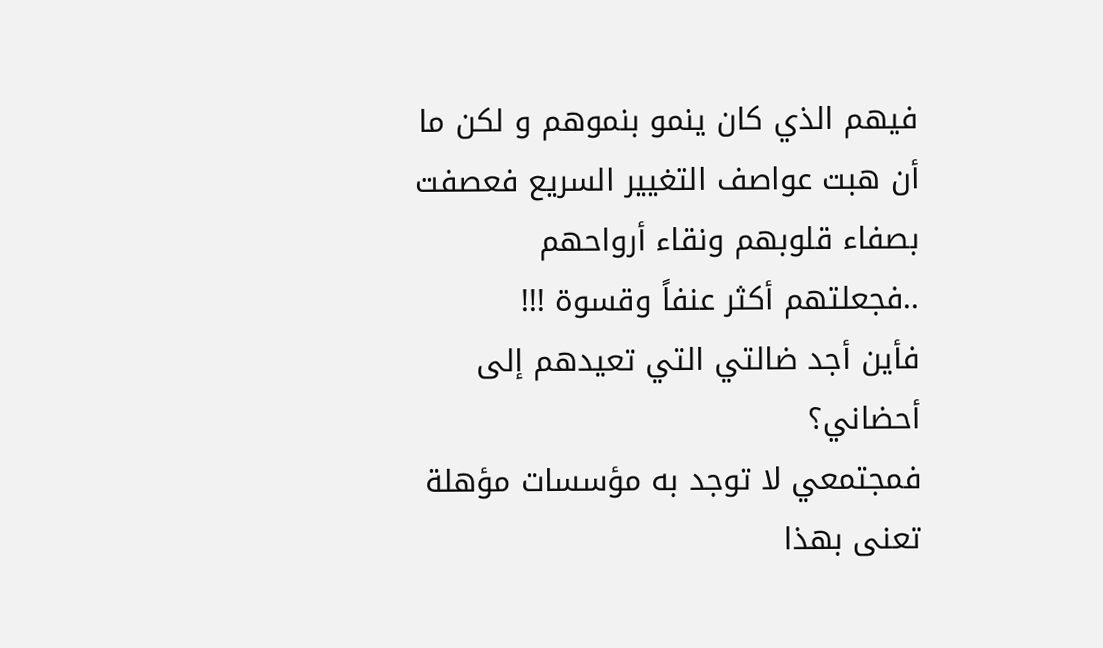فيهم الذي كان ينمو بنموهم و لكن ما أن هبت عواصف التغيير السريع فعصفت بصفاء قلوبهم ونقاء أرواحهم ..فجعلتهم أكثر عنفاً وقسوة !!!
فأين أجد ضالتي التي تعيدهم إلى أحضاني؟
فمجتمعي لا توجد به مؤسسات مؤهلة تعنى بهذا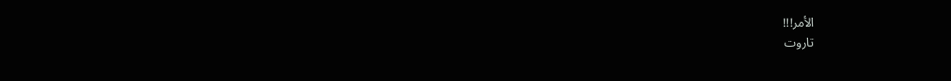الأمر!!!
تاروت